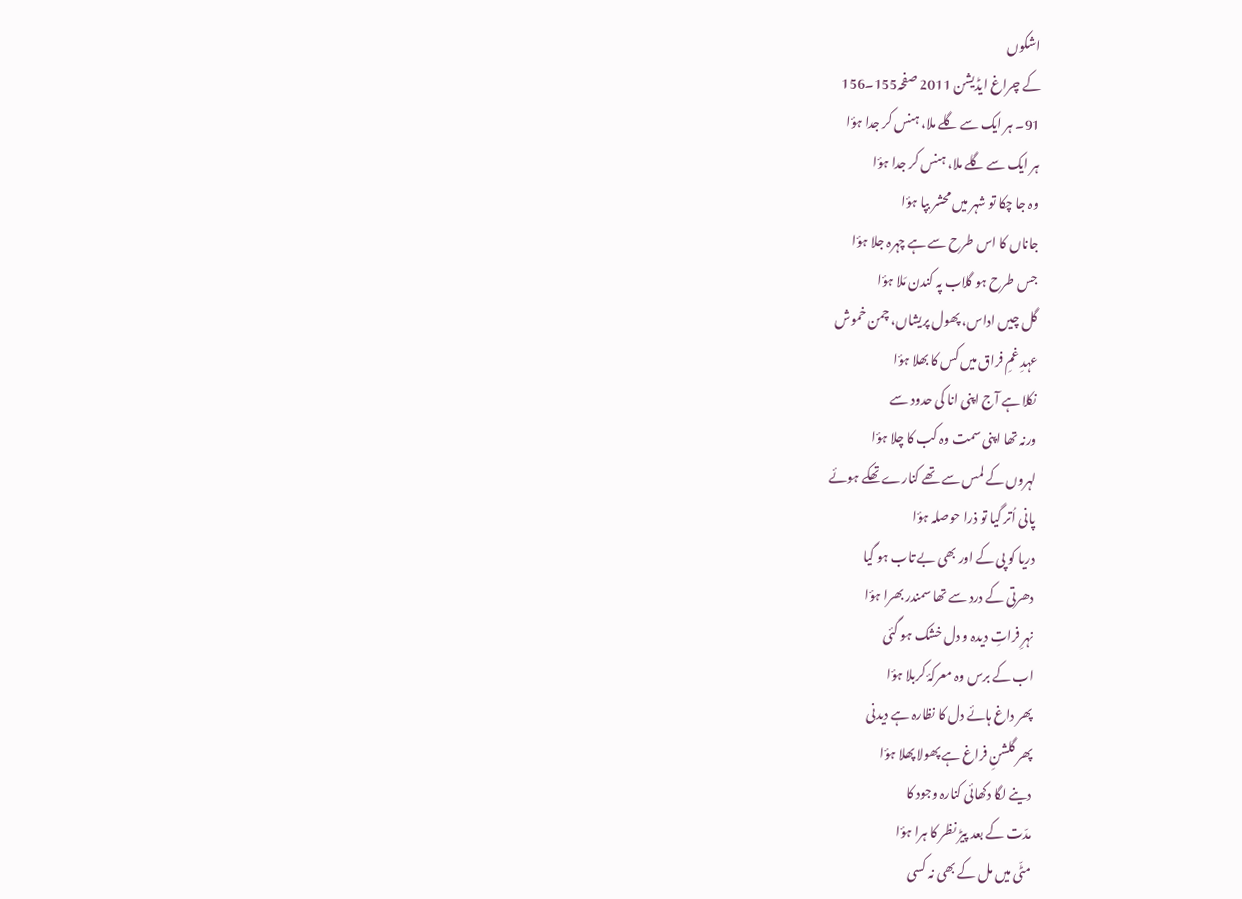اشکوں
کے چراغ ایڈیشن 2011 صفحہ155۔156
91۔ ہر ایک سے گلے ملا، ہنس کر جدا ہؤا
ہر ایک سے گلے ملا، ہنس کر جدا ہؤا
وہ جا چکا تو شہر میں محشر بپا ہؤا
جاناں کا اس طرح سے ہے چہرہ جلا ہؤا
جس طرح ہو گلاب پہ کندن مَلا ہؤا
گل چیں اداس، پھول پریشاں، چمن خموش
عہدِ غمِ فراق میں کس کا بھلا ہؤا
نکلا ہے آج اپنی انا کی حدود سے
ورنہ تھا اپنی سمت وہ کب کا چلا ہؤا
لہروں کے لمس سے تھے کنارے تھکے ہوئے
پانی اُتر گیا تو ذرا حوصلہ ہؤا
دریا کو پی کے اور بھی بے تاب ہو گیا
دھرتی کے درد سے تھا سمندر بھرا ہؤا
نہرِ فراتِ دیدہ و دل خشک ہو گئی
اب کے برس وہ معرکۂ کربلا ہؤا
پھر داغ ہائے دل کا نظارہ ہے دیدنی
پھر گلشنِ فراغ ہے پھولا پھلا ہؤا
دینے لگا دکھائی کنارہ وجود کا
مدّت کے بعد پیڑ نظر کا ہرا ہؤا
مٹّی میں مل کے بھی نہ کسی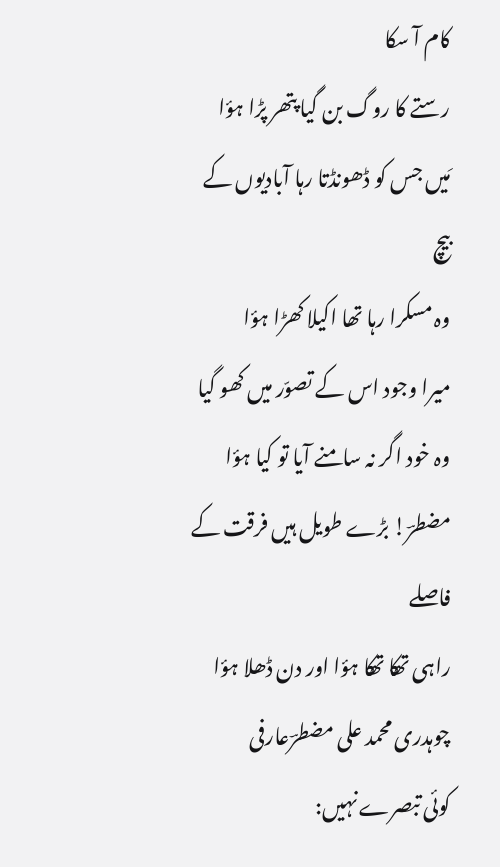کام آ سکا
رستے کا روگ بن گیا پتھر پڑا ہؤا
مَیں جس کو ڈھونڈتا رہا آبادیوں کے
بیچ
وہ مسکرا رہا تھا اکیلا کھڑا ہؤا
میرا وجود اس کے تصوّر میں کھو گیا
وہ خود اگر نہ سامنے آیا تو کیا ہؤا
مضطرؔ! بڑے طویل ہیں فرقت کے فاصلے
راہی تھکا تھکا ہؤا اور دن ڈھلا ہؤا
چوہدری محمد علی مضطرؔعارفی
کوئی تبصرے نہیں: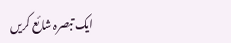ایک تبصرہ شائع کریں